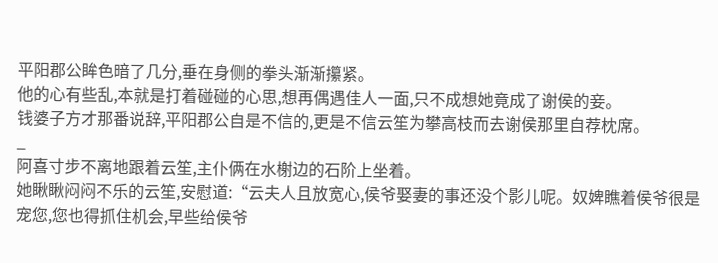平阳郡公眸色暗了几分,垂在身侧的拳头渐渐攥紧。
他的心有些乱,本就是打着碰碰的心思,想再偶遇佳人一面,只不成想她竟成了谢侯的妾。
钱婆子方才那番说辞,平阳郡公自是不信的,更是不信云笙为攀高枝而去谢侯那里自荐枕席。
_
阿喜寸步不离地跟着云笙,主仆俩在水榭边的石阶上坐着。
她瞅瞅闷闷不乐的云笙,安慰道:“云夫人且放宽心,侯爷娶妻的事还没个影儿呢。奴婢瞧着侯爷很是宠您,您也得抓住机会,早些给侯爷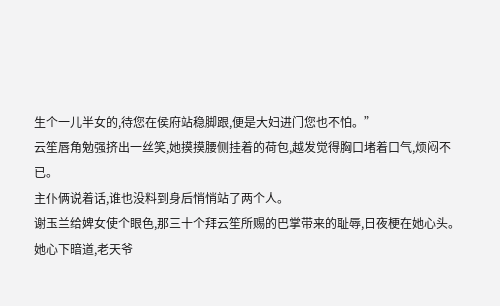生个一儿半女的,待您在侯府站稳脚跟,便是大妇进门您也不怕。”
云笙唇角勉强挤出一丝笑,她摸摸腰侧挂着的荷包,越发觉得胸口堵着口气,烦闷不已。
主仆俩说着话,谁也没料到身后悄悄站了两个人。
谢玉兰给婢女使个眼色,那三十个拜云笙所赐的巴掌带来的耻辱,日夜梗在她心头。
她心下暗道,老天爷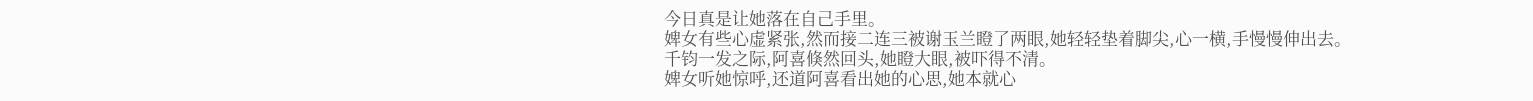今日真是让她落在自己手里。
婢女有些心虚紧张,然而接二连三被谢玉兰瞪了两眼,她轻轻垫着脚尖,心一横,手慢慢伸出去。
千钧一发之际,阿喜倏然回头,她瞪大眼,被吓得不清。
婢女听她惊呼,还道阿喜看出她的心思,她本就心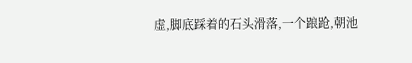虚,脚底踩着的石头滑落,一个踉跄,朝池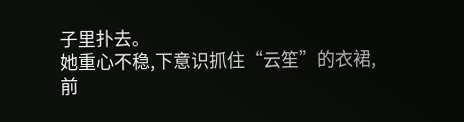子里扑去。
她重心不稳,下意识抓住“云笙”的衣裙,前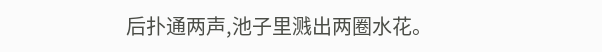后扑通两声,池子里溅出两圈水花。